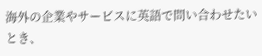海外の企業やサービスに英語で問い合わせたいとき、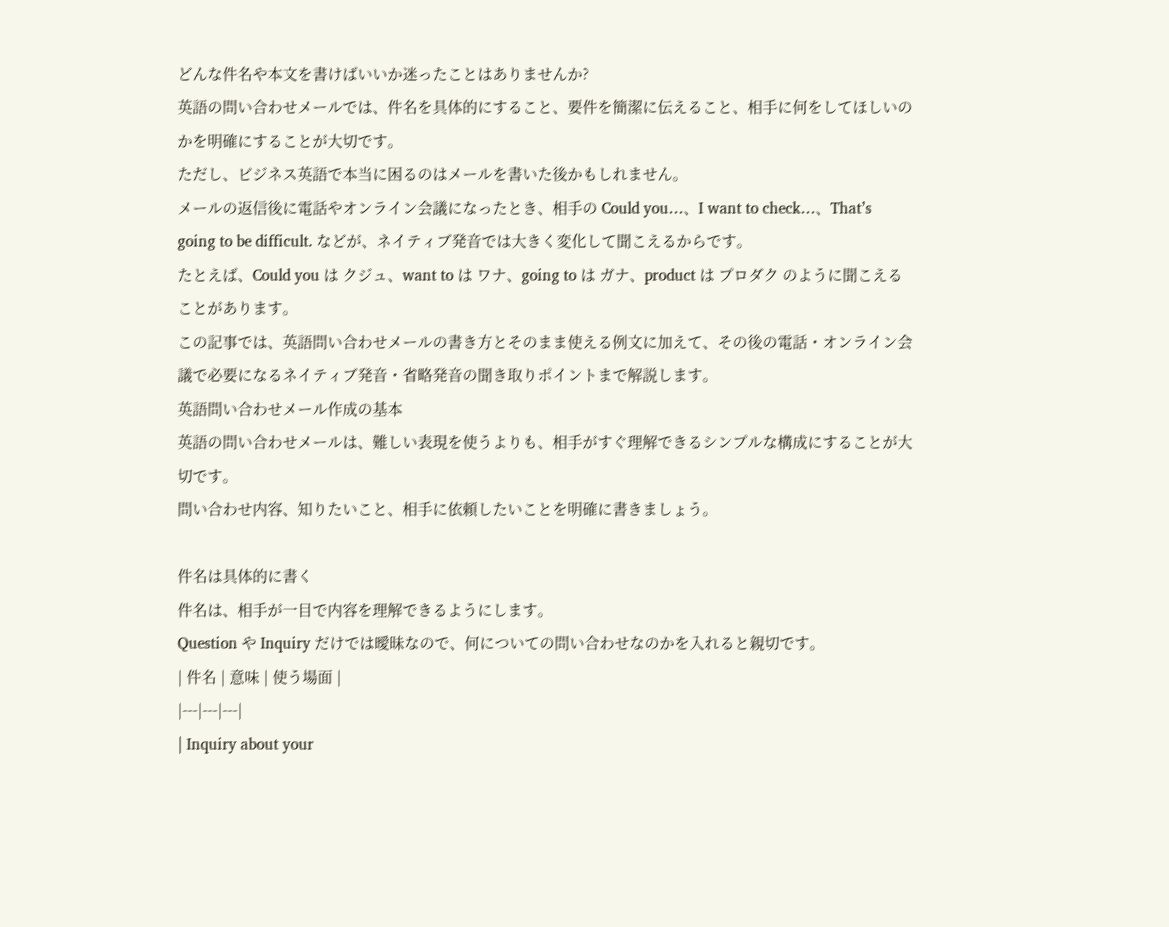どんな件名や本文を書けばいいか迷ったことはありませんか?
英語の問い合わせメールでは、件名を具体的にすること、要件を簡潔に伝えること、相手に何をしてほしいのかを明確にすることが大切です。
ただし、ビジネス英語で本当に困るのはメールを書いた後かもしれません。
メールの返信後に電話やオンライン会議になったとき、相手の Could you…、I want to check…、That’s going to be difficult. などが、ネイティブ発音では大きく変化して聞こえるからです。
たとえば、Could you は クジュ、want to は ワナ、going to は ガナ、product は プロダク のように聞こえることがあります。
この記事では、英語問い合わせメールの書き方とそのまま使える例文に加えて、その後の電話・オンライン会議で必要になるネイティブ発音・省略発音の聞き取りポイントまで解説します。
英語問い合わせメール作成の基本
英語の問い合わせメールは、難しい表現を使うよりも、相手がすぐ理解できるシンプルな構成にすることが大切です。
問い合わせ内容、知りたいこと、相手に依頼したいことを明確に書きましょう。

件名は具体的に書く
件名は、相手が一目で内容を理解できるようにします。
Question や Inquiry だけでは曖昧なので、何についての問い合わせなのかを入れると親切です。
| 件名 | 意味 | 使う場面 |
|---|---|---|
| Inquiry about your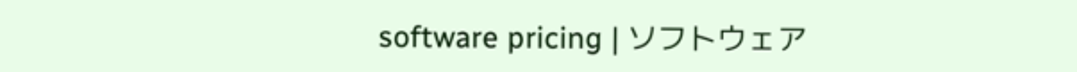software pricing | ソフトウェア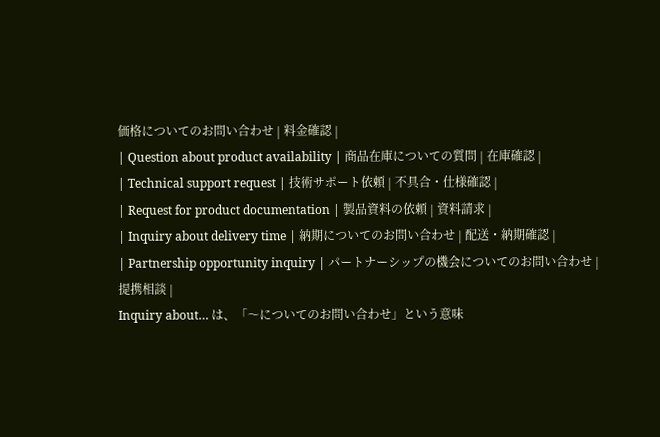価格についてのお問い合わせ | 料金確認 |
| Question about product availability | 商品在庫についての質問 | 在庫確認 |
| Technical support request | 技術サポート依頼 | 不具合・仕様確認 |
| Request for product documentation | 製品資料の依頼 | 資料請求 |
| Inquiry about delivery time | 納期についてのお問い合わせ | 配送・納期確認 |
| Partnership opportunity inquiry | パートナーシップの機会についてのお問い合わせ | 提携相談 |
Inquiry about… は、「〜についてのお問い合わせ」という意味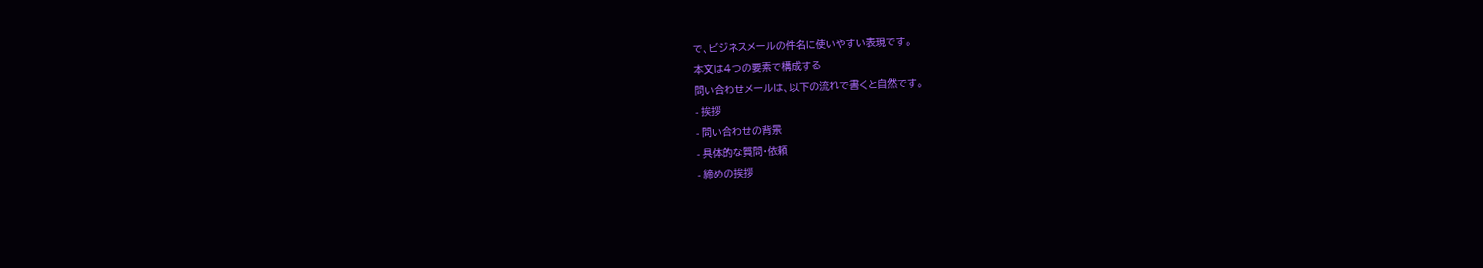で、ビジネスメールの件名に使いやすい表現です。
本文は4つの要素で構成する
問い合わせメールは、以下の流れで書くと自然です。
- 挨拶
- 問い合わせの背景
- 具体的な質問・依頼
- 締めの挨拶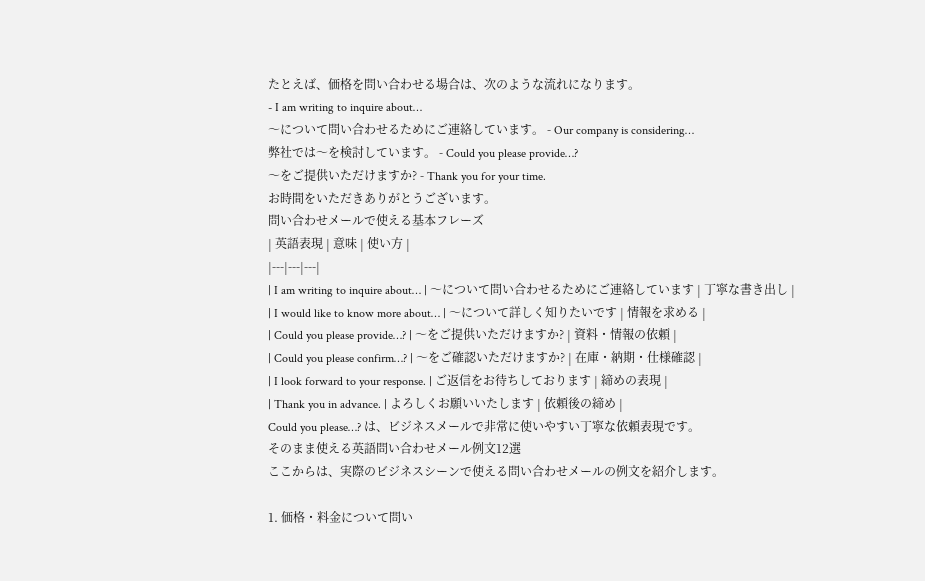たとえば、価格を問い合わせる場合は、次のような流れになります。
- I am writing to inquire about…
〜について問い合わせるためにご連絡しています。 - Our company is considering…
弊社では〜を検討しています。 - Could you please provide…?
〜をご提供いただけますか? - Thank you for your time.
お時間をいただきありがとうございます。
問い合わせメールで使える基本フレーズ
| 英語表現 | 意味 | 使い方 |
|---|---|---|
| I am writing to inquire about… | 〜について問い合わせるためにご連絡しています | 丁寧な書き出し |
| I would like to know more about… | 〜について詳しく知りたいです | 情報を求める |
| Could you please provide…? | 〜をご提供いただけますか? | 資料・情報の依頼 |
| Could you please confirm…? | 〜をご確認いただけますか? | 在庫・納期・仕様確認 |
| I look forward to your response. | ご返信をお待ちしております | 締めの表現 |
| Thank you in advance. | よろしくお願いいたします | 依頼後の締め |
Could you please…? は、ビジネスメールで非常に使いやすい丁寧な依頼表現です。
そのまま使える英語問い合わせメール例文12選
ここからは、実際のビジネスシーンで使える問い合わせメールの例文を紹介します。

1. 価格・料金について問い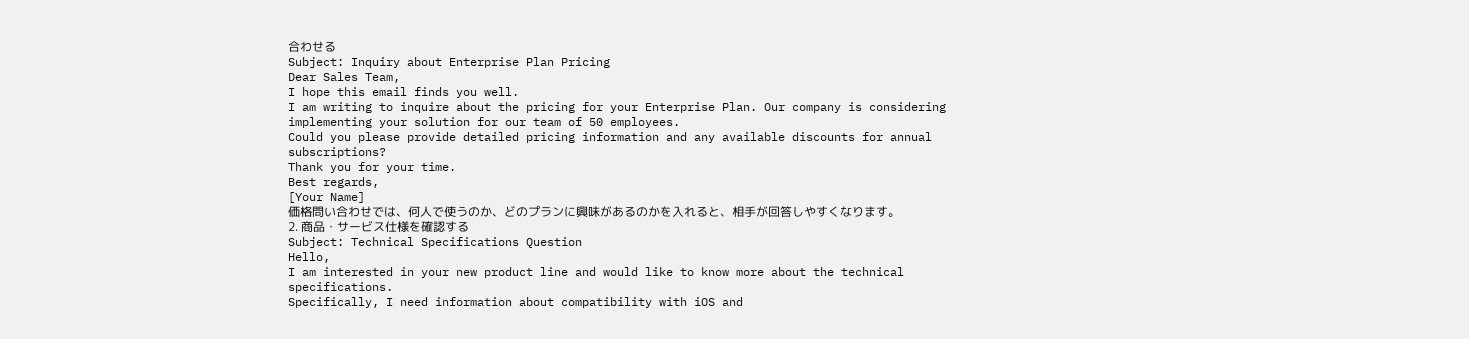合わせる
Subject: Inquiry about Enterprise Plan Pricing
Dear Sales Team,
I hope this email finds you well.
I am writing to inquire about the pricing for your Enterprise Plan. Our company is considering implementing your solution for our team of 50 employees.
Could you please provide detailed pricing information and any available discounts for annual subscriptions?
Thank you for your time.
Best regards,
[Your Name]
価格問い合わせでは、何人で使うのか、どのプランに興味があるのかを入れると、相手が回答しやすくなります。
2. 商品・サービス仕様を確認する
Subject: Technical Specifications Question
Hello,
I am interested in your new product line and would like to know more about the technical specifications.
Specifically, I need information about compatibility with iOS and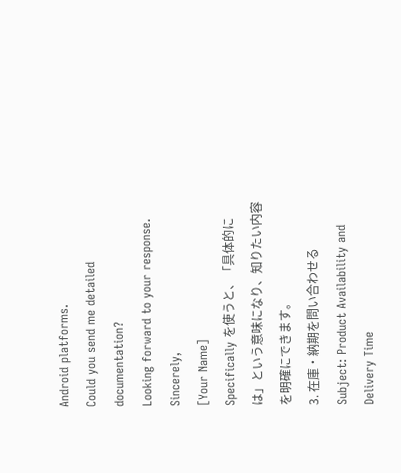Android platforms.
Could you send me detailed documentation?
Looking forward to your response.
Sincerely,
[Your Name]
Specifically を使うと、「具体的には」という意味になり、知りたい内容を明確にできます。
3. 在庫・納期を問い合わせる
Subject: Product Availability and Delivery Time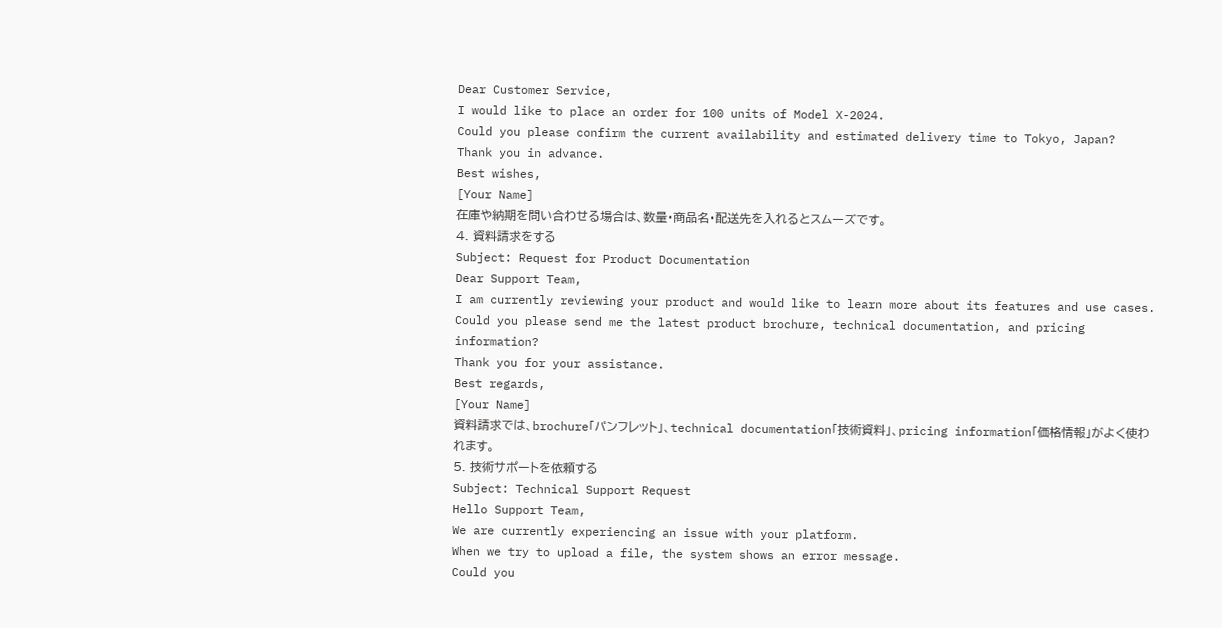Dear Customer Service,
I would like to place an order for 100 units of Model X-2024.
Could you please confirm the current availability and estimated delivery time to Tokyo, Japan?
Thank you in advance.
Best wishes,
[Your Name]
在庫や納期を問い合わせる場合は、数量・商品名・配送先を入れるとスムーズです。
4. 資料請求をする
Subject: Request for Product Documentation
Dear Support Team,
I am currently reviewing your product and would like to learn more about its features and use cases.
Could you please send me the latest product brochure, technical documentation, and pricing information?
Thank you for your assistance.
Best regards,
[Your Name]
資料請求では、brochure「パンフレット」、technical documentation「技術資料」、pricing information「価格情報」がよく使われます。
5. 技術サポートを依頼する
Subject: Technical Support Request
Hello Support Team,
We are currently experiencing an issue with your platform.
When we try to upload a file, the system shows an error message.
Could you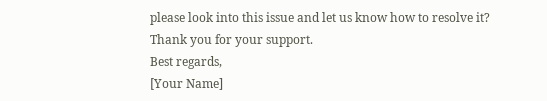please look into this issue and let us know how to resolve it?
Thank you for your support.
Best regards,
[Your Name]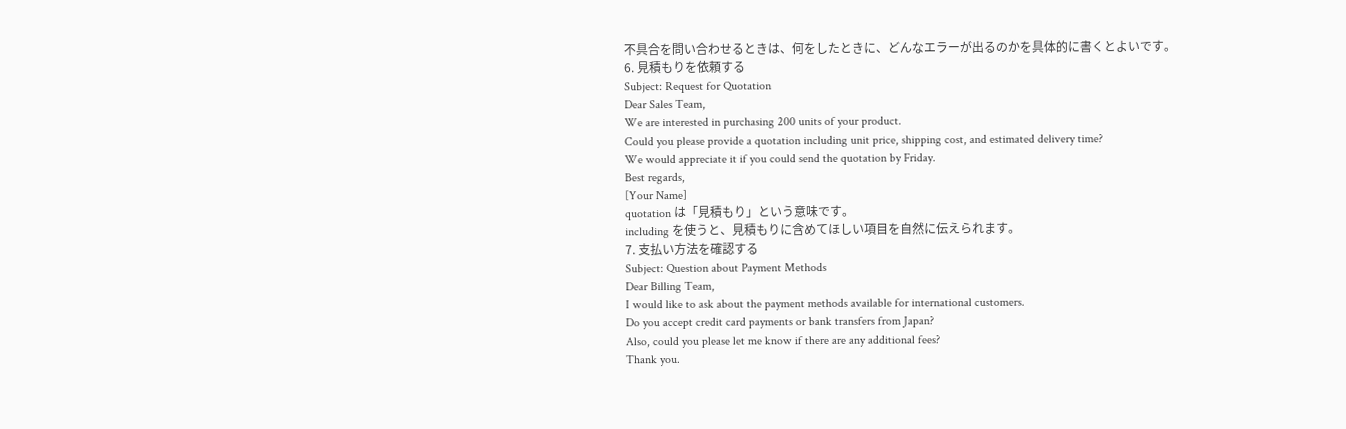不具合を問い合わせるときは、何をしたときに、どんなエラーが出るのかを具体的に書くとよいです。
6. 見積もりを依頼する
Subject: Request for Quotation
Dear Sales Team,
We are interested in purchasing 200 units of your product.
Could you please provide a quotation including unit price, shipping cost, and estimated delivery time?
We would appreciate it if you could send the quotation by Friday.
Best regards,
[Your Name]
quotation は「見積もり」という意味です。
including を使うと、見積もりに含めてほしい項目を自然に伝えられます。
7. 支払い方法を確認する
Subject: Question about Payment Methods
Dear Billing Team,
I would like to ask about the payment methods available for international customers.
Do you accept credit card payments or bank transfers from Japan?
Also, could you please let me know if there are any additional fees?
Thank you.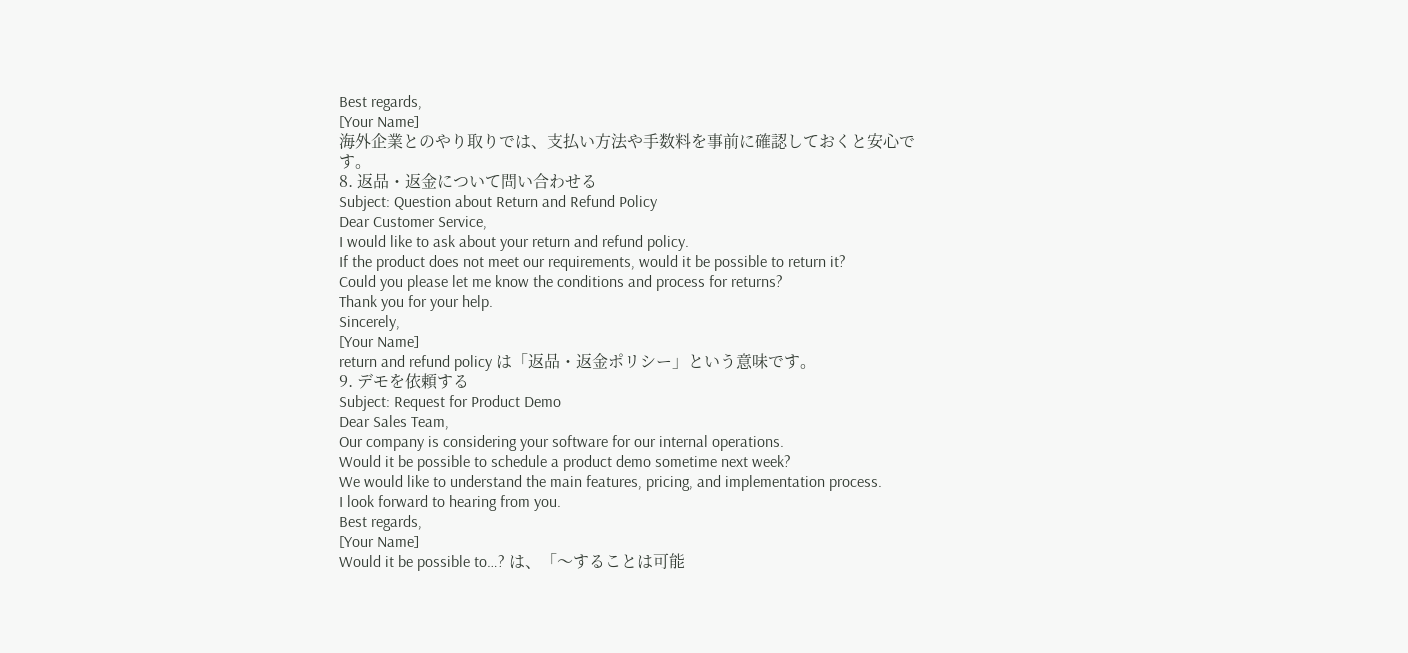Best regards,
[Your Name]
海外企業とのやり取りでは、支払い方法や手数料を事前に確認しておくと安心です。
8. 返品・返金について問い合わせる
Subject: Question about Return and Refund Policy
Dear Customer Service,
I would like to ask about your return and refund policy.
If the product does not meet our requirements, would it be possible to return it?
Could you please let me know the conditions and process for returns?
Thank you for your help.
Sincerely,
[Your Name]
return and refund policy は「返品・返金ポリシー」という意味です。
9. デモを依頼する
Subject: Request for Product Demo
Dear Sales Team,
Our company is considering your software for our internal operations.
Would it be possible to schedule a product demo sometime next week?
We would like to understand the main features, pricing, and implementation process.
I look forward to hearing from you.
Best regards,
[Your Name]
Would it be possible to…? は、「〜することは可能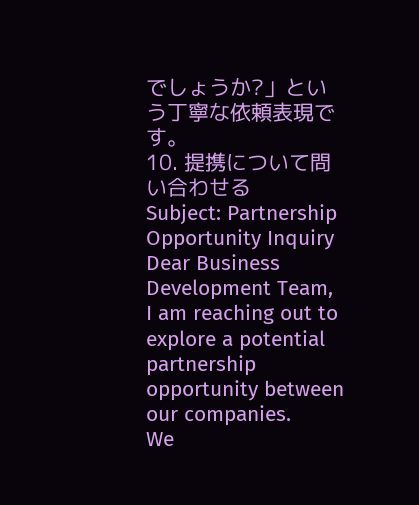でしょうか?」という丁寧な依頼表現です。
10. 提携について問い合わせる
Subject: Partnership Opportunity Inquiry
Dear Business Development Team,
I am reaching out to explore a potential partnership opportunity between our companies.
We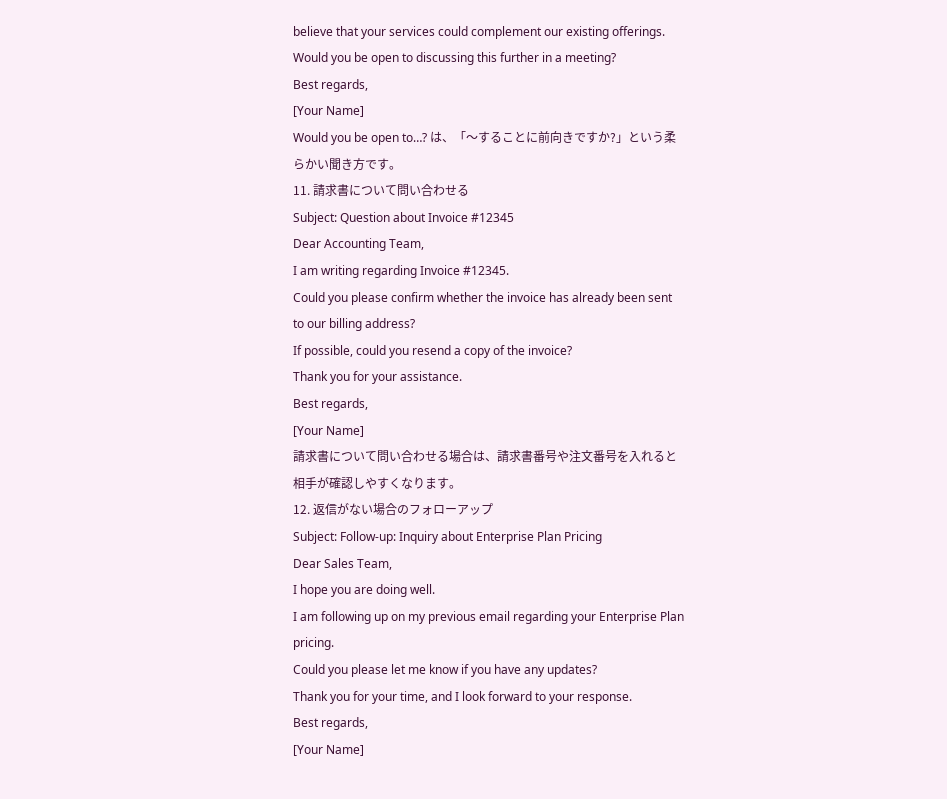believe that your services could complement our existing offerings.
Would you be open to discussing this further in a meeting?
Best regards,
[Your Name]
Would you be open to…? は、「〜することに前向きですか?」という柔らかい聞き方です。
11. 請求書について問い合わせる
Subject: Question about Invoice #12345
Dear Accounting Team,
I am writing regarding Invoice #12345.
Could you please confirm whether the invoice has already been sent to our billing address?
If possible, could you resend a copy of the invoice?
Thank you for your assistance.
Best regards,
[Your Name]
請求書について問い合わせる場合は、請求書番号や注文番号を入れると相手が確認しやすくなります。
12. 返信がない場合のフォローアップ
Subject: Follow-up: Inquiry about Enterprise Plan Pricing
Dear Sales Team,
I hope you are doing well.
I am following up on my previous email regarding your Enterprise Plan pricing.
Could you please let me know if you have any updates?
Thank you for your time, and I look forward to your response.
Best regards,
[Your Name]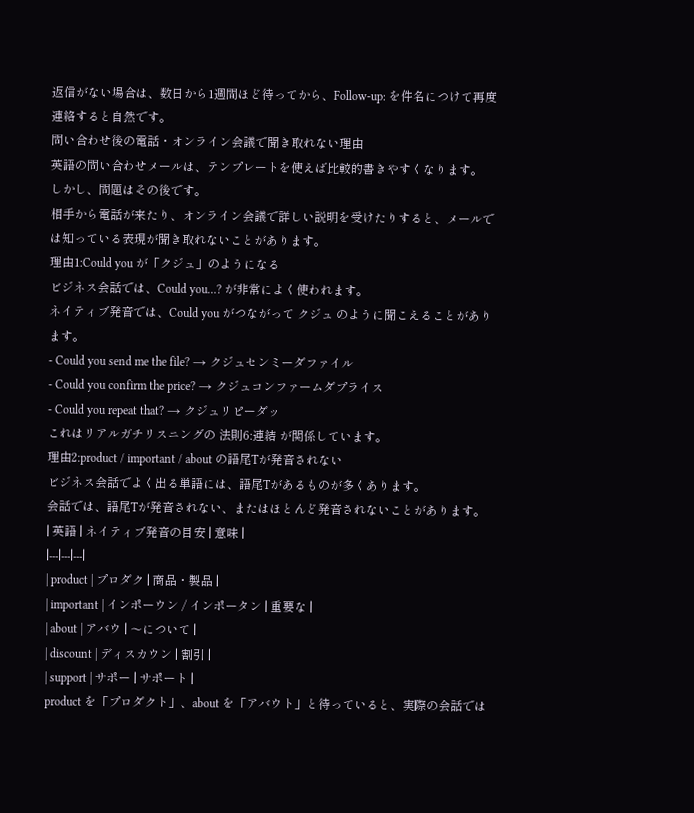返信がない場合は、数日から1週間ほど待ってから、Follow-up: を件名につけて再度連絡すると自然です。
問い合わせ後の電話・オンライン会議で聞き取れない理由
英語の問い合わせメールは、テンプレートを使えば比較的書きやすくなります。
しかし、問題はその後です。
相手から電話が来たり、オンライン会議で詳しい説明を受けたりすると、メールでは知っている表現が聞き取れないことがあります。
理由1:Could you が「クジュ」のようになる
ビジネス会話では、Could you…? が非常によく使われます。
ネイティブ発音では、Could you がつながって クジュ のように聞こえることがあります。
- Could you send me the file? → クジュセンミーダファイル
- Could you confirm the price? → クジュコンファームダプライス
- Could you repeat that? → クジュリピーダッ
これはリアルガチリスニングの 法則6:連結 が関係しています。
理由2:product / important / about の語尾Tが発音されない
ビジネス会話でよく出る単語には、語尾Tがあるものが多くあります。
会話では、語尾Tが発音されない、またはほとんど発音されないことがあります。
| 英語 | ネイティブ発音の目安 | 意味 |
|---|---|---|
| product | プロダク | 商品・製品 |
| important | インポーウン / インポータン | 重要な |
| about | アバウ | 〜について |
| discount | ディスカウン | 割引 |
| support | サポー | サポート |
product を「プロダクト」、about を「アバウト」と待っていると、実際の会話では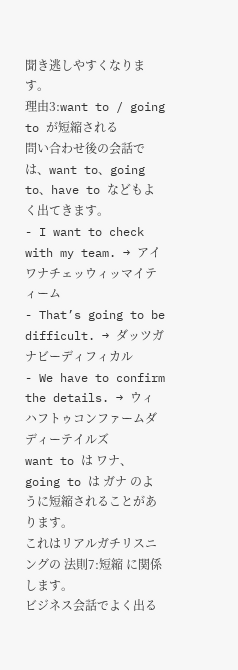聞き逃しやすくなります。
理由3:want to / going to が短縮される
問い合わせ後の会話では、want to、going to、have to などもよく出てきます。
- I want to check with my team. → アイワナチェッウィッマイティーム
- That’s going to be difficult. → ダッツガナビーディフィカル
- We have to confirm the details. → ウィハフトゥコンファームダディーテイルズ
want to は ワナ、going to は ガナ のように短縮されることがあります。
これはリアルガチリスニングの 法則7:短縮 に関係します。
ビジネス会話でよく出る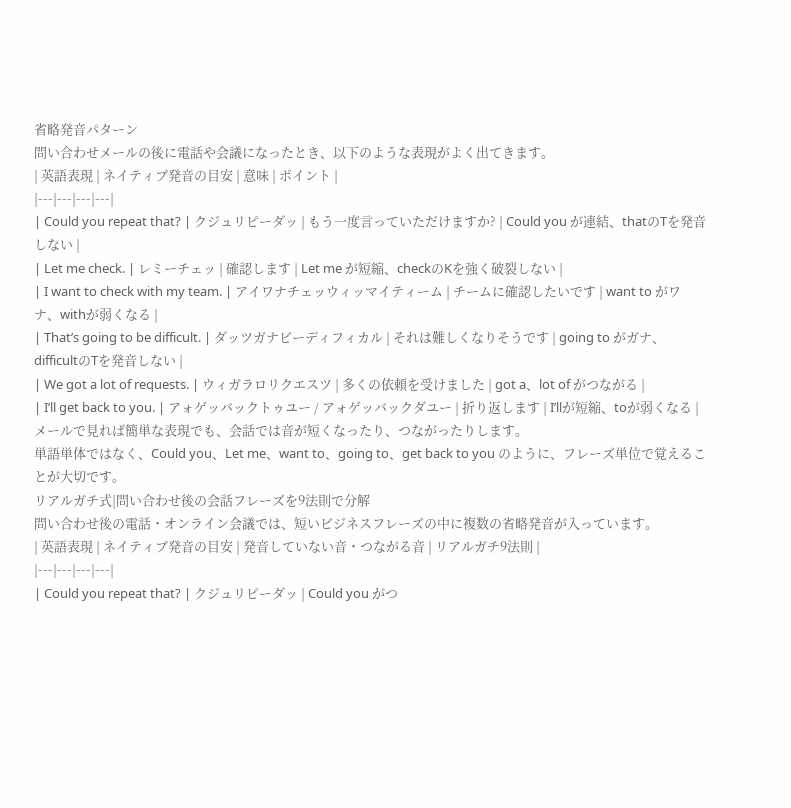省略発音パターン
問い合わせメールの後に電話や会議になったとき、以下のような表現がよく出てきます。
| 英語表現 | ネイティブ発音の目安 | 意味 | ポイント |
|---|---|---|---|
| Could you repeat that? | クジュリピーダッ | もう一度言っていただけますか? | Could you が連結、thatのTを発音しない |
| Let me check. | レミーチェッ | 確認します | Let me が短縮、checkのKを強く破裂しない |
| I want to check with my team. | アイワナチェッウィッマイティーム | チームに確認したいです | want to がワナ、withが弱くなる |
| That’s going to be difficult. | ダッツガナビーディフィカル | それは難しくなりそうです | going to がガナ、difficultのTを発音しない |
| We got a lot of requests. | ウィガラロリクエスツ | 多くの依頼を受けました | got a、lot of がつながる |
| I’ll get back to you. | アォゲッバックトゥユー / アォゲッバックダユー | 折り返します | I’llが短縮、toが弱くなる |
メールで見れば簡単な表現でも、会話では音が短くなったり、つながったりします。
単語単体ではなく、Could you、Let me、want to、going to、get back to you のように、フレーズ単位で覚えることが大切です。
リアルガチ式|問い合わせ後の会話フレーズを9法則で分解
問い合わせ後の電話・オンライン会議では、短いビジネスフレーズの中に複数の省略発音が入っています。
| 英語表現 | ネイティブ発音の目安 | 発音していない音・つながる音 | リアルガチ9法則 |
|---|---|---|---|
| Could you repeat that? | クジュリピーダッ | Could you がつ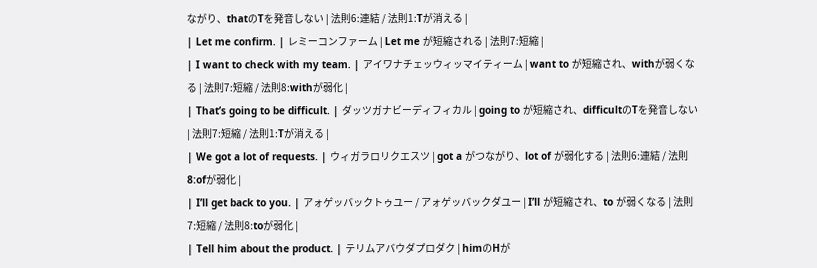ながり、thatのTを発音しない | 法則6:連結 / 法則1:Tが消える |
| Let me confirm. | レミーコンファーム | Let me が短縮される | 法則7:短縮 |
| I want to check with my team. | アイワナチェッウィッマイティーム | want to が短縮され、withが弱くなる | 法則7:短縮 / 法則8:withが弱化 |
| That’s going to be difficult. | ダッツガナビーディフィカル | going to が短縮され、difficultのTを発音しない | 法則7:短縮 / 法則1:Tが消える |
| We got a lot of requests. | ウィガラロリクエスツ | got a がつながり、lot of が弱化する | 法則6:連結 / 法則8:ofが弱化 |
| I’ll get back to you. | アォゲッバックトゥユー / アォゲッバックダユー | I’ll が短縮され、to が弱くなる | 法則7:短縮 / 法則8:toが弱化 |
| Tell him about the product. | テリムアバウダプロダク | himのHが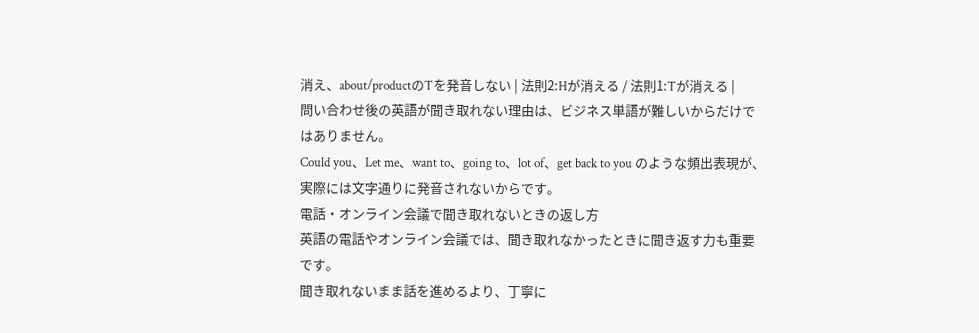消え、about/productのTを発音しない | 法則2:Hが消える / 法則1:Tが消える |
問い合わせ後の英語が聞き取れない理由は、ビジネス単語が難しいからだけではありません。
Could you、Let me、want to、going to、lot of、get back to you のような頻出表現が、実際には文字通りに発音されないからです。
電話・オンライン会議で聞き取れないときの返し方
英語の電話やオンライン会議では、聞き取れなかったときに聞き返す力も重要です。
聞き取れないまま話を進めるより、丁寧に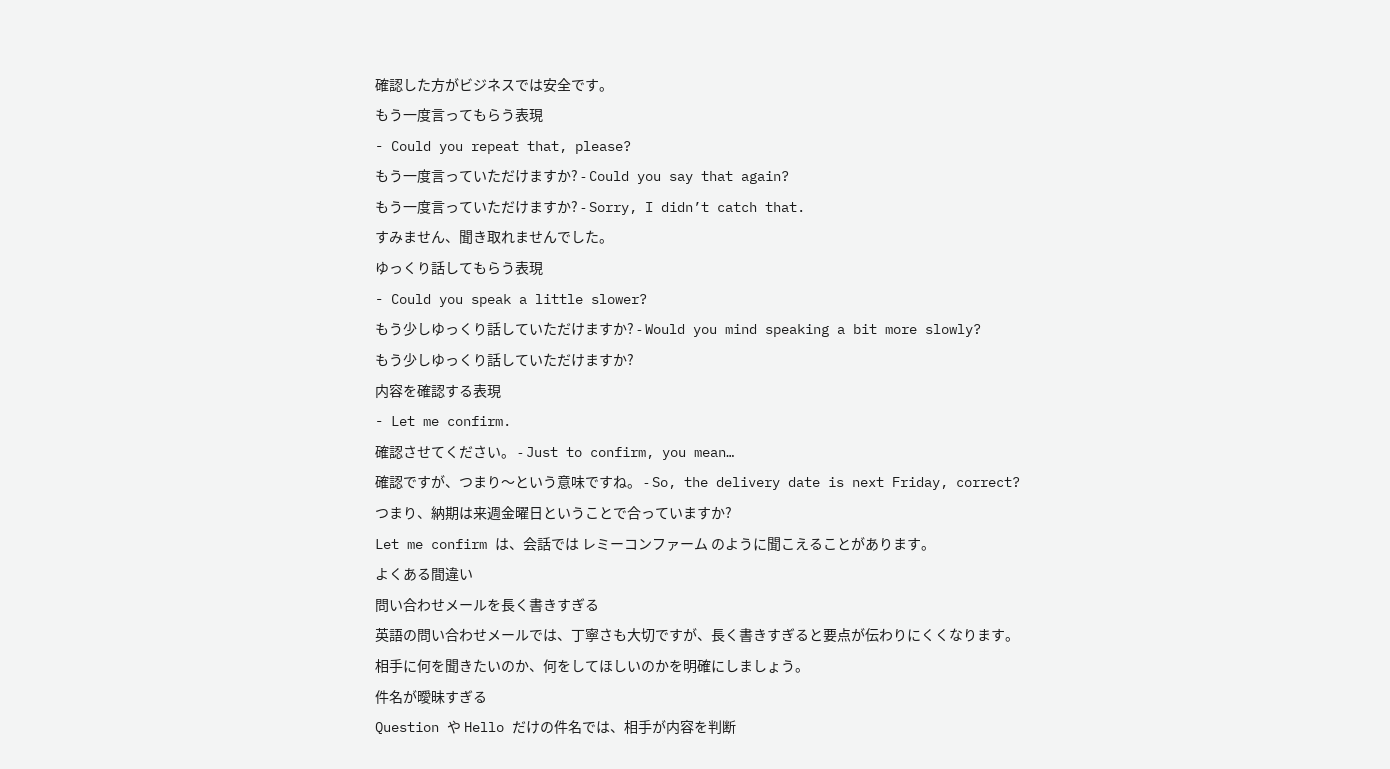確認した方がビジネスでは安全です。
もう一度言ってもらう表現
- Could you repeat that, please?
もう一度言っていただけますか? - Could you say that again?
もう一度言っていただけますか? - Sorry, I didn’t catch that.
すみません、聞き取れませんでした。
ゆっくり話してもらう表現
- Could you speak a little slower?
もう少しゆっくり話していただけますか? - Would you mind speaking a bit more slowly?
もう少しゆっくり話していただけますか?
内容を確認する表現
- Let me confirm.
確認させてください。 - Just to confirm, you mean…
確認ですが、つまり〜という意味ですね。 - So, the delivery date is next Friday, correct?
つまり、納期は来週金曜日ということで合っていますか?
Let me confirm は、会話では レミーコンファーム のように聞こえることがあります。
よくある間違い
問い合わせメールを長く書きすぎる
英語の問い合わせメールでは、丁寧さも大切ですが、長く書きすぎると要点が伝わりにくくなります。
相手に何を聞きたいのか、何をしてほしいのかを明確にしましょう。
件名が曖昧すぎる
Question や Hello だけの件名では、相手が内容を判断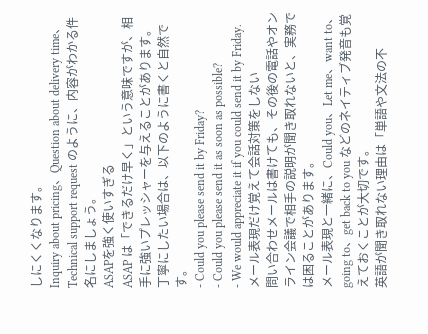しにくくなります。
Inquiry about pricing、Question about delivery time、Technical support request のように、内容がわかる件名にしましょう。
ASAPを強く使いすぎる
ASAP は「できるだけ早く」という意味ですが、相手に強いプレッシャーを与えることがあります。
丁寧にしたい場合は、以下のように書くと自然です。
- Could you please send it by Friday?
- Could you please send it as soon as possible?
- We would appreciate it if you could send it by Friday.
メール表現だけ覚えて会話対策をしない
問い合わせメールは書けても、その後の電話やオンライン会議で相手の説明が聞き取れないと、実務では困ることがあります。
メール表現と一緒に、Could you、Let me、want to、going to、get back to you などのネイティブ発音も覚えておくことが大切です。
英語が聞き取れない理由は「単語や文法の不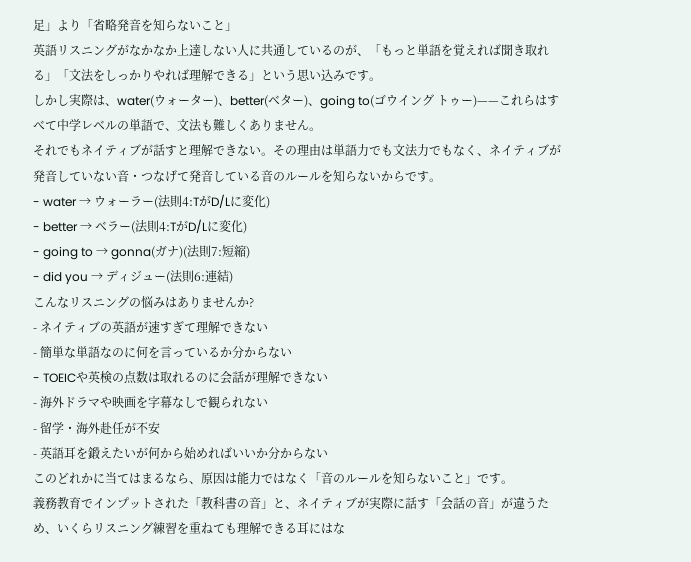足」より「省略発音を知らないこと」
英語リスニングがなかなか上達しない人に共通しているのが、「もっと単語を覚えれば聞き取れる」「文法をしっかりやれば理解できる」という思い込みです。
しかし実際は、water(ウォーター)、better(ベター)、going to(ゴウイング トゥー)——これらはすべて中学レベルの単語で、文法も難しくありません。
それでもネイティブが話すと理解できない。その理由は単語力でも文法力でもなく、ネイティブが発音していない音・つなげて発音している音のルールを知らないからです。
- water → ウォーラー(法則4:TがD/Lに変化)
- better → ベラー(法則4:TがD/Lに変化)
- going to → gonna(ガナ)(法則7:短縮)
- did you → ディジュー(法則6:連結)
こんなリスニングの悩みはありませんか?
- ネイティブの英語が速すぎて理解できない
- 簡単な単語なのに何を言っているか分からない
- TOEICや英検の点数は取れるのに会話が理解できない
- 海外ドラマや映画を字幕なしで観られない
- 留学・海外赴任が不安
- 英語耳を鍛えたいが何から始めればいいか分からない
このどれかに当てはまるなら、原因は能力ではなく「音のルールを知らないこと」です。
義務教育でインプットされた「教科書の音」と、ネイティブが実際に話す「会話の音」が違うため、いくらリスニング練習を重ねても理解できる耳にはな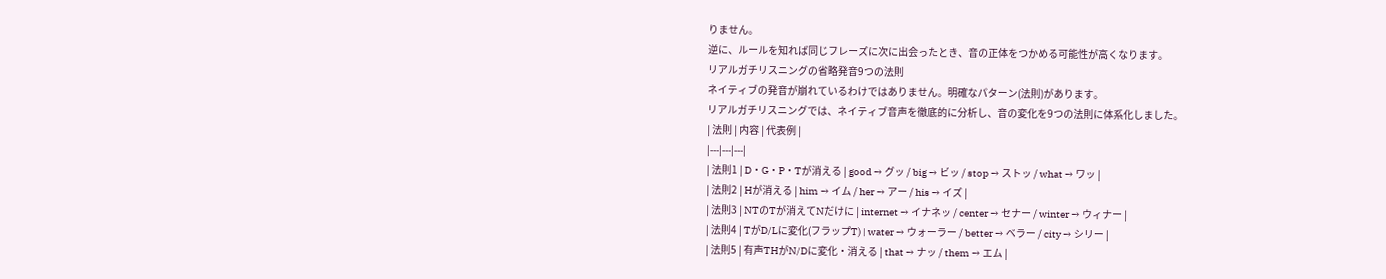りません。
逆に、ルールを知れば同じフレーズに次に出会ったとき、音の正体をつかめる可能性が高くなります。
リアルガチリスニングの省略発音9つの法則
ネイティブの発音が崩れているわけではありません。明確なパターン(法則)があります。
リアルガチリスニングでは、ネイティブ音声を徹底的に分析し、音の変化を9つの法則に体系化しました。
| 法則 | 内容 | 代表例 |
|---|---|---|
| 法則1 | D・G・P・Tが消える | good → グッ / big → ビッ / stop → ストッ / what → ワッ |
| 法則2 | Hが消える | him → イム / her → アー / his → イズ |
| 法則3 | NTのTが消えてNだけに | internet → イナネッ / center → セナー / winter → ウィナー |
| 法則4 | TがD/Lに変化(フラップT) | water → ウォーラー / better → ベラー / city → シリー |
| 法則5 | 有声THがN/Dに変化・消える | that → ナッ / them → エム |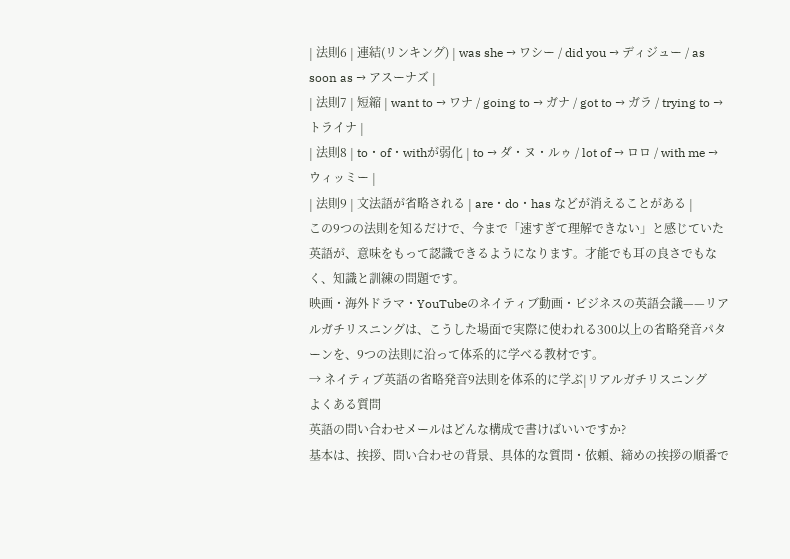| 法則6 | 連結(リンキング) | was she → ワシー / did you → ディジュー / as soon as → アスーナズ |
| 法則7 | 短縮 | want to → ワナ / going to → ガナ / got to → ガラ / trying to → トライナ |
| 法則8 | to・of・withが弱化 | to → ダ・ヌ・ルゥ / lot of → ロロ / with me → ウィッミー |
| 法則9 | 文法語が省略される | are・do・has などが消えることがある |
この9つの法則を知るだけで、今まで「速すぎて理解できない」と感じていた英語が、意味をもって認識できるようになります。才能でも耳の良さでもなく、知識と訓練の問題です。
映画・海外ドラマ・YouTubeのネイティブ動画・ビジネスの英語会議——リアルガチリスニングは、こうした場面で実際に使われる300以上の省略発音パターンを、9つの法則に沿って体系的に学べる教材です。
→ ネイティブ英語の省略発音9法則を体系的に学ぶ|リアルガチリスニング
よくある質問
英語の問い合わせメールはどんな構成で書けばいいですか?
基本は、挨拶、問い合わせの背景、具体的な質問・依頼、締めの挨拶の順番で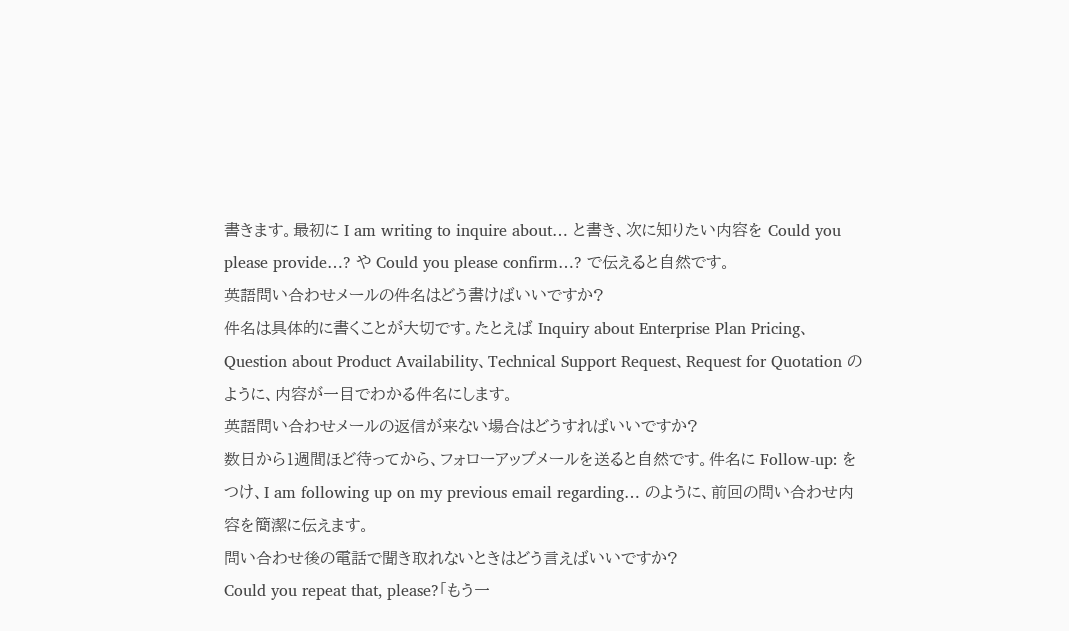書きます。最初に I am writing to inquire about… と書き、次に知りたい内容を Could you please provide…? や Could you please confirm…? で伝えると自然です。
英語問い合わせメールの件名はどう書けばいいですか?
件名は具体的に書くことが大切です。たとえば Inquiry about Enterprise Plan Pricing、Question about Product Availability、Technical Support Request、Request for Quotation のように、内容が一目でわかる件名にします。
英語問い合わせメールの返信が来ない場合はどうすればいいですか?
数日から1週間ほど待ってから、フォローアップメールを送ると自然です。件名に Follow-up: をつけ、I am following up on my previous email regarding… のように、前回の問い合わせ内容を簡潔に伝えます。
問い合わせ後の電話で聞き取れないときはどう言えばいいですか?
Could you repeat that, please?「もう一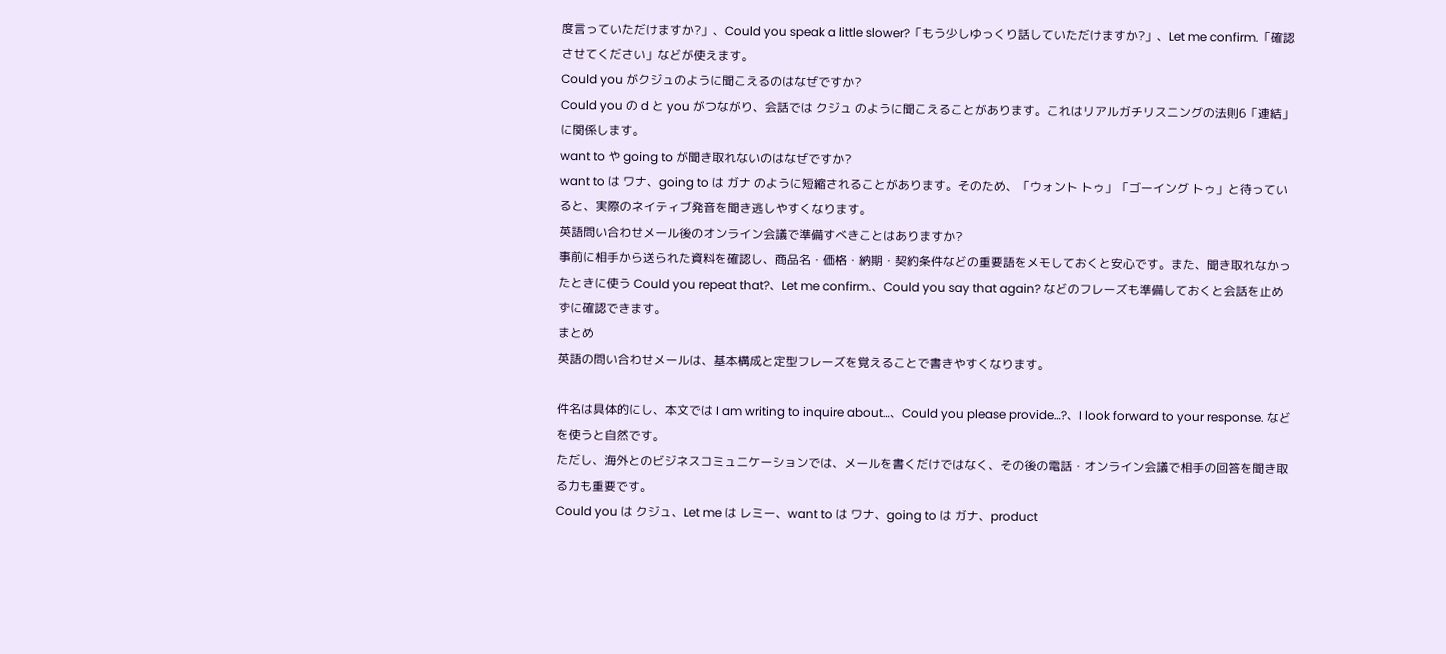度言っていただけますか?」、Could you speak a little slower?「もう少しゆっくり話していただけますか?」、Let me confirm.「確認させてください」などが使えます。
Could you がクジュのように聞こえるのはなぜですか?
Could you の d と you がつながり、会話では クジュ のように聞こえることがあります。これはリアルガチリスニングの法則6「連結」に関係します。
want to や going to が聞き取れないのはなぜですか?
want to は ワナ、going to は ガナ のように短縮されることがあります。そのため、「ウォント トゥ」「ゴーイング トゥ」と待っていると、実際のネイティブ発音を聞き逃しやすくなります。
英語問い合わせメール後のオンライン会議で準備すべきことはありますか?
事前に相手から送られた資料を確認し、商品名・価格・納期・契約条件などの重要語をメモしておくと安心です。また、聞き取れなかったときに使う Could you repeat that?、Let me confirm.、Could you say that again? などのフレーズも準備しておくと会話を止めずに確認できます。
まとめ
英語の問い合わせメールは、基本構成と定型フレーズを覚えることで書きやすくなります。

件名は具体的にし、本文では I am writing to inquire about…、Could you please provide…?、I look forward to your response. などを使うと自然です。
ただし、海外とのビジネスコミュニケーションでは、メールを書くだけではなく、その後の電話・オンライン会議で相手の回答を聞き取る力も重要です。
Could you は クジュ、Let me は レミー、want to は ワナ、going to は ガナ、product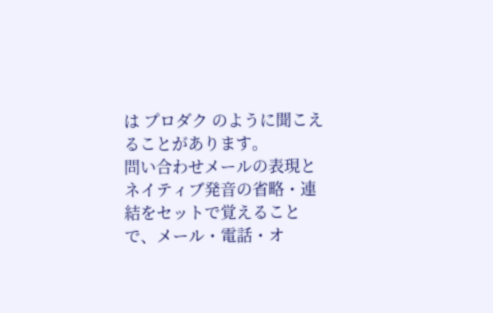は プロダク のように聞こえることがあります。
問い合わせメールの表現とネイティブ発音の省略・連結をセットで覚えることで、メール・電話・オ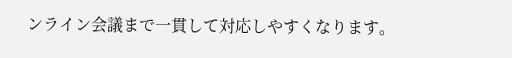ンライン会議まで一貫して対応しやすくなります。